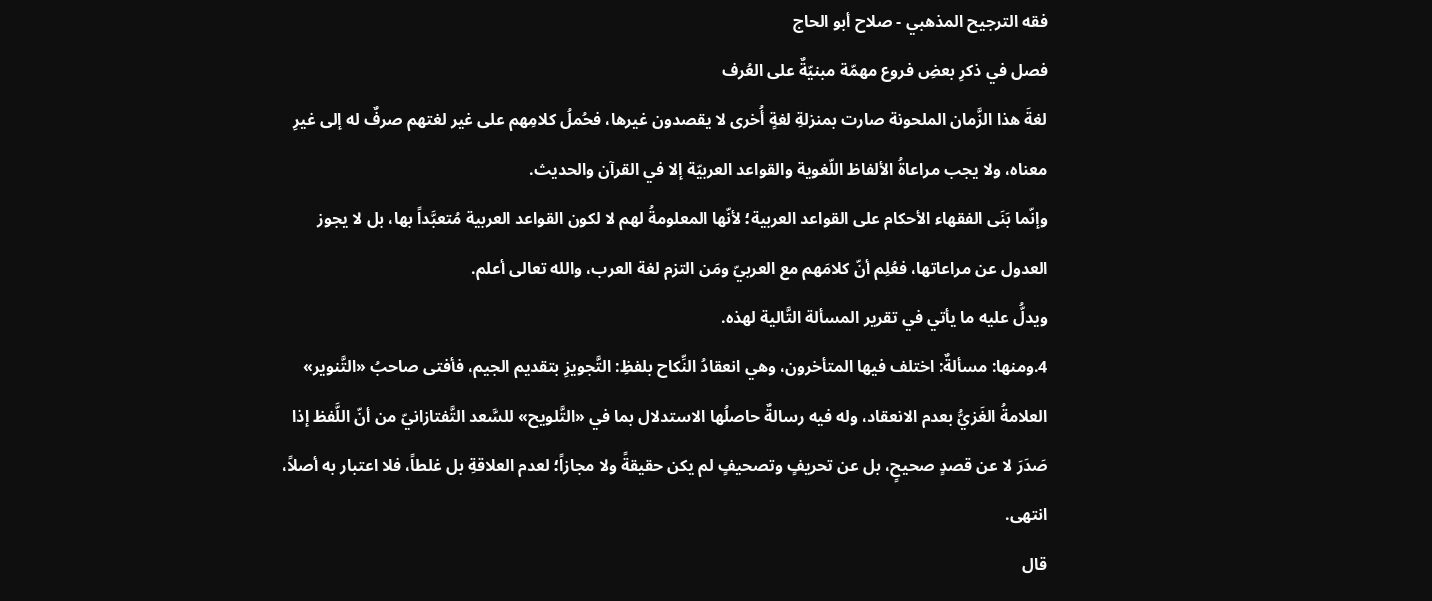فقه الترجيح المذهبي - صلاح أبو الحاج
فصل في ذكرِ بعضِ فروع مهمّة مبنيّةٌ على العُرف
لغةَ هذا الزَّمان الملحونة صارت بمنزلةِ لغةٍ أُخرى لا يقصدون غيرها، فحُملُ كلامِهم على غير لغتهم صرفٌ له إلى غيرِ معناه، ولا يجب مراعاةُ الألفاظ اللّغوية والقواعد العربيّة إلا في القرآن والحديث.
وإنّما بَنَى الفقهاء الأحكام على القواعد العربية؛ لأنّها المعلومةُ لهم لا لكون القواعد العربية مُتعبَّداً بها، بل لا يجوز العدول عن مراعاتها، فعُلِم أنّ كلامَهم مع العربيّ ومَن التزم لغة العرب، والله تعالى أعلم.
ويدلُّ عليه ما يأتي في تقرير المسألة التَّالية لهذه.
4.ومنها: مسألةٌ: اختلف فيها المتأخرون، وهي انعقادُ النِّكاح بلفظِ: التَّجويزِ بتقديم الجيم، فأفتى صاحبُ «التَّنوير» العلامةُ الغَزيُّ بعدم الانعقاد، وله فيه رسالةٌ حاصلُها الاستدلال بما في «التَّلويح» للسَّعد التَّفتازانيّ من أنّ اللَّفظ إذا صَدَرَ لا عن قصدٍ صحيحٍ، بل عن تحريفٍ وتصحيفٍ لم يكن حقيقةً ولا مجازاً؛ لعدم العلاقةِ بل غلطاً، فلا اعتبار به أصلاً، انتهى.
قال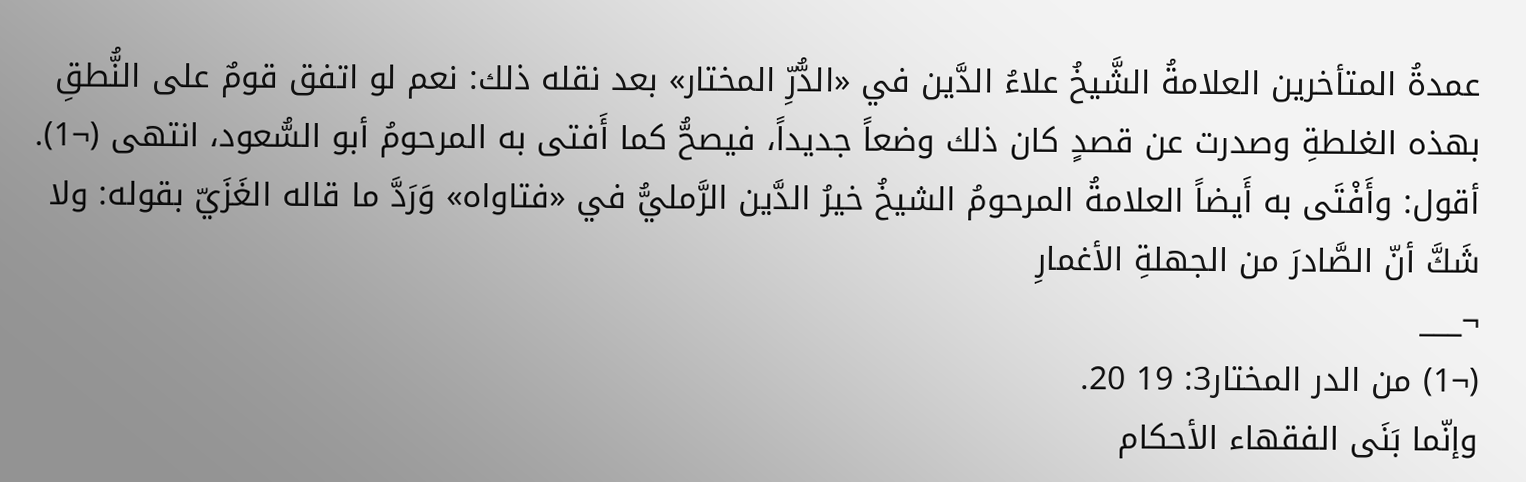عمدةُ المتأخرين العلامةُ الشَّيخُ علاءُ الدَّين في «الدُّرِّ المختار» بعد نقله ذلك: نعم لو اتفق قومٌ على النُّطقِ بهذه الغلطةِ وصدرت عن قصدٍ كان ذلك وضعاً جديداً، فيصحُّ كما أَفتى به المرحومُ أبو السُّعود، انتهى (¬1).
أقول: وأَفْتَى به أَيضاً العلامةُ المرحومُ الشيخُ خيرُ الدَّين الرَّمليُّ في «فتاواه» وَرَدَّ ما قاله الغَزَيّ بقوله: ولا شَكَّ أنّ الصَّادرَ من الجهلةِ الأغمارِ
¬___
(¬1) من الدر المختار3: 19 20.
وإنّما بَنَى الفقهاء الأحكام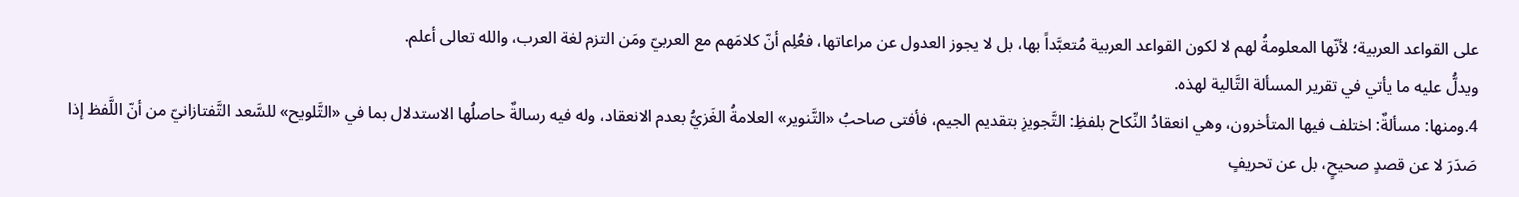على القواعد العربية؛ لأنّها المعلومةُ لهم لا لكون القواعد العربية مُتعبَّداً بها، بل لا يجوز العدول عن مراعاتها، فعُلِم أنّ كلامَهم مع العربيّ ومَن التزم لغة العرب، والله تعالى أعلم.
ويدلُّ عليه ما يأتي في تقرير المسألة التَّالية لهذه.
4.ومنها: مسألةٌ: اختلف فيها المتأخرون، وهي انعقادُ النِّكاح بلفظِ: التَّجويزِ بتقديم الجيم، فأفتى صاحبُ «التَّنوير» العلامةُ الغَزيُّ بعدم الانعقاد، وله فيه رسالةٌ حاصلُها الاستدلال بما في «التَّلويح» للسَّعد التَّفتازانيّ من أنّ اللَّفظ إذا صَدَرَ لا عن قصدٍ صحيحٍ، بل عن تحريفٍ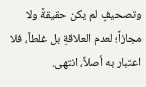وتصحيفٍ لم يكن حقيقةً ولا مجازاً؛ لعدم العلاقةِ بل غلطاً، فلا اعتبار به أصلاً، انتهى.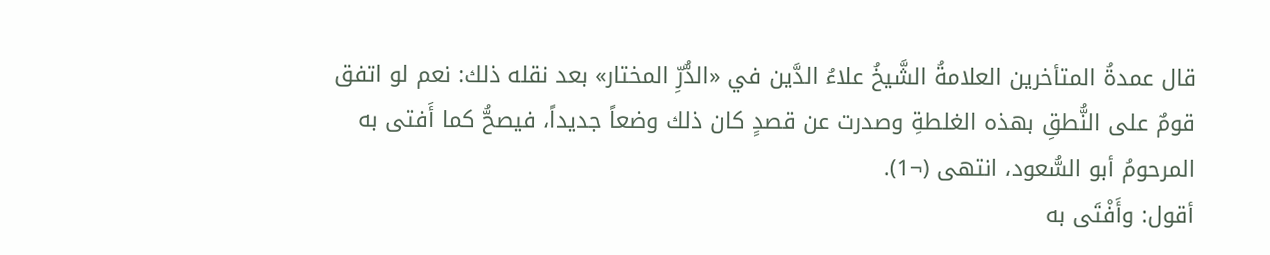قال عمدةُ المتأخرين العلامةُ الشَّيخُ علاءُ الدَّين في «الدُّرِّ المختار» بعد نقله ذلك: نعم لو اتفق قومٌ على النُّطقِ بهذه الغلطةِ وصدرت عن قصدٍ كان ذلك وضعاً جديداً، فيصحُّ كما أَفتى به المرحومُ أبو السُّعود، انتهى (¬1).
أقول: وأَفْتَى به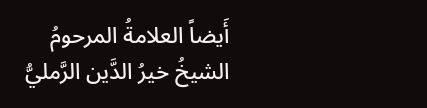أَيضاً العلامةُ المرحومُ الشيخُ خيرُ الدَّين الرَّمليُّ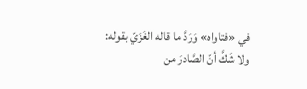في «فتاواه» وَرَدَّ ما قاله الغَزَيّ بقوله: ولا شَكَّ أنّ الصَّادرَ من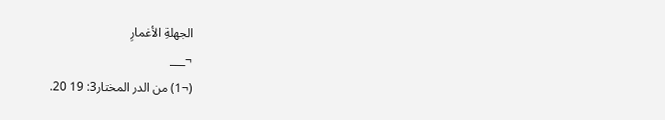الجهلةِ الأغمارِ
¬___
(¬1) من الدر المختار3: 19 20.